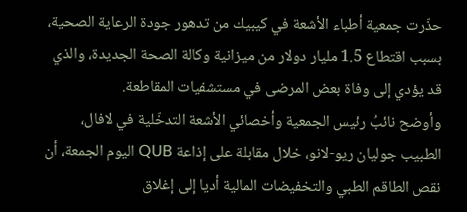حذّرت جمعية أطباء الأشعة في كيبيك من تدهور جودة الرعاية الصحية، بسبب اقتطاع 1.5 مليار دولار من ميزانية وكالة الصحة الجديدة، والذي قد يؤدي إلى وفاة بعض المرضى في مستشفيات المقاطعة.
وأوضح نائبُ رئيس الجمعية وأخصائي الأشعة التدخّلية في لافال، الطبيب جوليان ريو-لانو، خلال مقابلة على إذاعة QUB اليوم الجمعة، أن نقص الطاقم الطبي والتخفيضات المالية أديا إلى إغلاق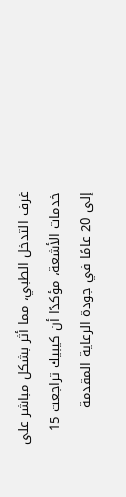غرف التدخل الطبي، مما أثر بشكل مباشر على خدمات الأشعة، مؤكدًا أن كيبيك تراجعت 15 إلى 20 عامًا في جودة الرعاية المقدمة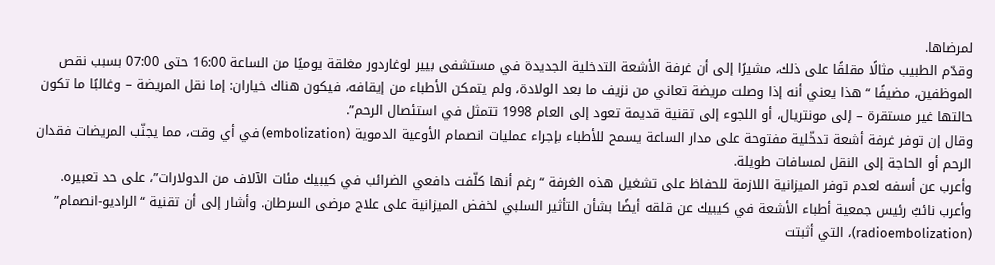لمرضاها.
وقدّم الطبيب مثالًا مقلقًا على ذلك، مشيرًا إلى أن غرفة الأشعة التدخلية الجديدة في مستشفى بيير لوغاردور مغلقة يوميًا من الساعة 16:00 حتى 07:00 بسبب نقص الموظفين، مضيفًا “هذا يعني أنه إذا وصلت مريضة تعاني من نزيف ما بعد الولادة، ولم يتمكن الأطباء من إيقافه، فيكون هناك خياران: إما نقل المريضة – وغالبًا ما تكون حالتها غير مستقرة – إلى مونتريال، أو اللجوء إلى تقنية قديمة تعود إلى العام 1998 تتمثل في استئصال الرحم”.
وقال إن توفر غرفة أشعة تدخّلية مفتوحة على مدار الساعة يسمح للأطباء بإجراء عمليات انصمام الأوعية الدموية (embolization) في أي وقت، مما يجنّب المريضات فقدان الرحم أو الحاجة إلى النقل لمسافات طويلة.
وأعرب عن أسفه لعدم توفر الميزانية اللازمة للحفاظ على تشغيل هذه الغرفة “رغم أنها كلّفت دافعي الضرائب في كيبيك مئات الآلاف من الدولارات”، على حد تعبيره.
وأعرب نائبُ رئيس جمعية أطباء الأشعة في كيبيك عن قلقه أيضًا بشأن التأثير السلبي لخفض الميزانية على علاج مرضى السرطان. وأشار إلى أن تقنية “الراديو-انصمام” (radioembolization)، التي أثبتت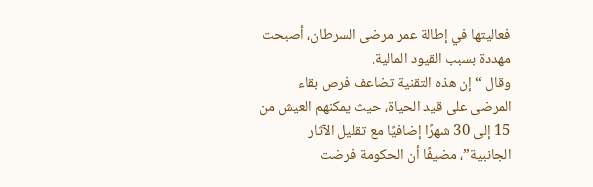فعاليتها في إطالة عمر مرضى السرطان، أصبحت مهددة بسبب القيود المالية.
وقال “إن هذه التقنية تضاعف فرص بقاء المرضى على قيد الحياة، حيث يمكنهم العيش من 15 إلى 30 شهرًا إضافيًا مع تقليل الآثار الجانبية”، مضيفًا أن الحكومة فرضت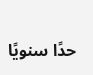حدًا سنويًا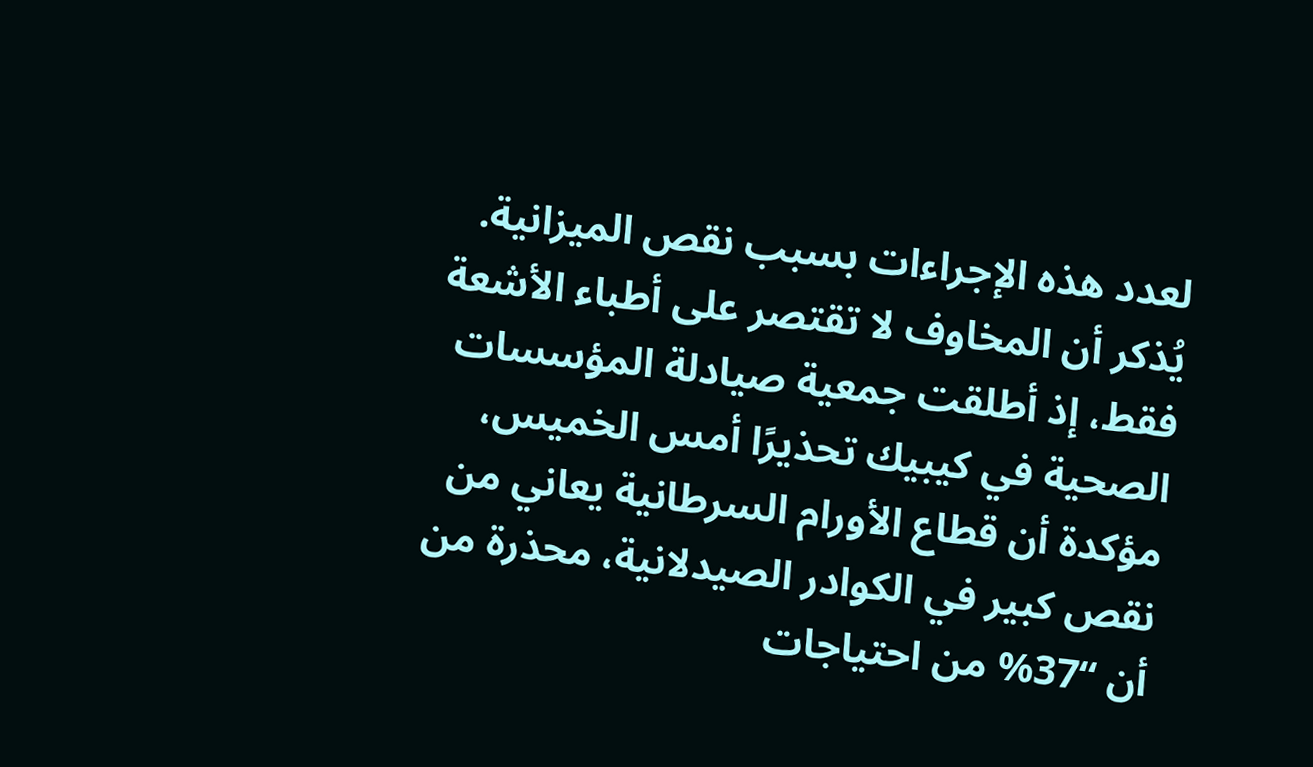لعدد هذه الإجراءات بسبب نقص الميزانية.
يُذكر أن المخاوف لا تقتصر على أطباء الأشعة فقط، إذ أطلقت جمعية صيادلة المؤسسات الصحية في كيبيك تحذيرًا أمس الخميس، مؤكدة أن قطاع الأورام السرطانية يعاني من نقص كبير في الكوادر الصيدلانية، محذرة من أن “37% من احتياجات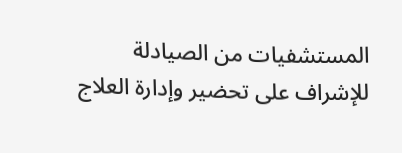المستشفيات من الصيادلة للإشراف على تحضير وإدارة العلاج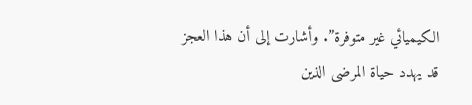الكيميائي غير متوفرة”. وأشارت إلى أن هذا العجز قد يهدد حياة المرضى الذين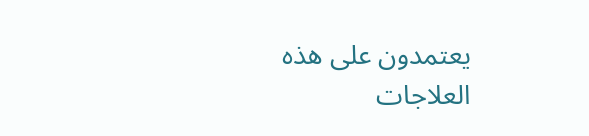يعتمدون على هذه العلاجات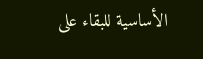الأساسية للبقاء على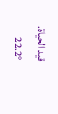قيد الحياة.
22.2°